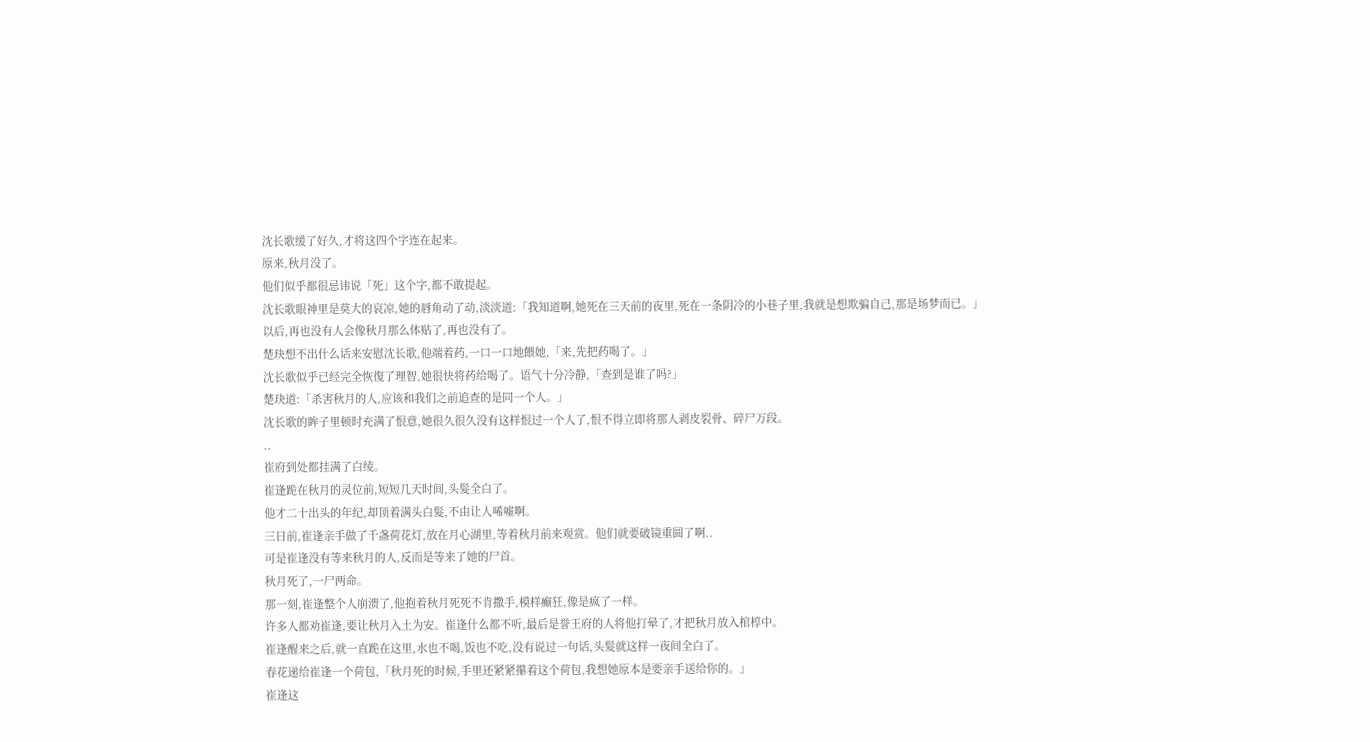沈长歌缓了好久,才将这四个字连在起来。
原来,秋月没了。
他们似乎都很忌讳说「死」这个字,都不敢提起。
沈长歌眼神里是莫大的哀凉,她的唇角动了动,淡淡道:「我知道啊,她死在三天前的夜里,死在一条阴冷的小巷子里,我就是想欺骗自己,那是场梦而已。」
以后,再也没有人会像秋月那么体贴了,再也没有了。
楚玦想不出什么话来安慰沈长歌,他端着药,一口一口地餵她,「来,先把药喝了。」
沈长歌似乎已经完全恢復了理智,她很快将药给喝了。语气十分冷静,「查到是谁了吗?」
楚玦道:「杀害秋月的人,应该和我们之前追查的是同一个人。」
沈长歌的眸子里顿时充满了恨意,她很久很久没有这样恨过一个人了,恨不得立即将那人剥皮裂骨、碎尸万段。
..
崔府到处都挂满了白绫。
崔逢跪在秋月的灵位前,短短几天时间,头髮全白了。
他才二十出头的年纪,却顶着满头白髮,不由让人唏嘘啊。
三日前,崔逢亲手做了千盏荷花灯,放在月心湖里,等着秋月前来观赏。他们就要破镜重圆了啊..
可是崔逢没有等来秋月的人,反而是等来了她的尸首。
秋月死了,一尸两命。
那一刻,崔逢整个人崩溃了,他抱着秋月死死不肯撒手,模样癫狂,像是疯了一样。
许多人都劝崔逢,要让秋月入土为安。崔逢什么都不听,最后是誉王府的人将他打晕了,才把秋月放入棺椁中。
崔逢醒来之后,就一直跪在这里,水也不喝,饭也不吃,没有说过一句话,头髮就这样一夜间全白了。
春花递给崔逢一个荷包,「秋月死的时候,手里还紧紧攥着这个荷包,我想她原本是要亲手送给你的。」
崔逢这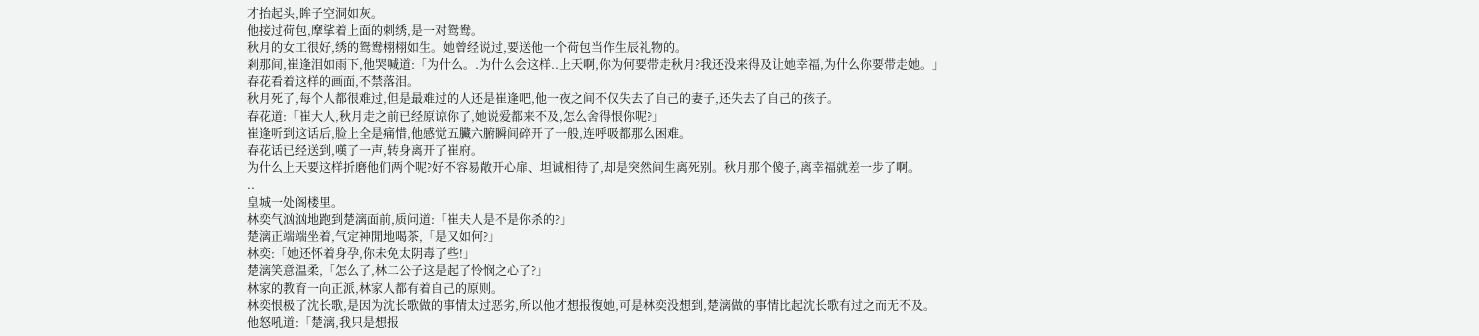才抬起头,眸子空洞如灰。
他接过荷包,摩挲着上面的刺绣,是一对鸳鸯。
秋月的女工很好,绣的鸳鸯栩栩如生。她曾经说过,要送他一个荷包当作生辰礼物的。
剎那间,崔逢泪如雨下,他哭喊道:「为什么。.为什么会这样..上天啊,你为何要带走秋月?我还没来得及让她幸福,为什么你要带走她。」
春花看着这样的画面,不禁落泪。
秋月死了,每个人都很难过,但是最难过的人还是崔逢吧,他一夜之间不仅失去了自己的妻子,还失去了自己的孩子。
春花道:「崔大人,秋月走之前已经原谅你了,她说爱都来不及,怎么舍得恨你呢?」
崔逢听到这话后,脸上全是痛惜,他感觉五臟六腑瞬间碎开了一般,连呼吸都那么困难。
春花话已经送到,嘆了一声,转身离开了崔府。
为什么上天要这样折磨他们两个呢?好不容易敞开心扉、坦诚相待了,却是突然间生离死别。秋月那个傻子,离幸福就差一步了啊。
..
皇城一处阁楼里。
林奕气汹汹地跑到楚漓面前,质问道:「崔夫人是不是你杀的?」
楚漓正端端坐着,气定神閒地喝茶,「是又如何?」
林奕:「她还怀着身孕,你未免太阴毒了些!」
楚漓笑意温柔,「怎么了,林二公子这是起了怜悯之心了?」
林家的教育一向正派,林家人都有着自己的原则。
林奕恨极了沈长歌,是因为沈长歌做的事情太过恶劣,所以他才想报復她,可是林奕没想到,楚漓做的事情比起沈长歌有过之而无不及。
他怒吼道:「楚漓,我只是想报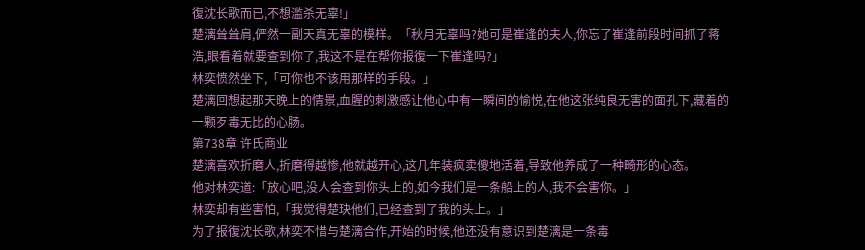復沈长歌而已,不想滥杀无辜!」
楚漓耸耸肩,俨然一副天真无辜的模样。「秋月无辜吗?她可是崔逢的夫人,你忘了崔逢前段时间抓了蒋浩,眼看着就要查到你了,我这不是在帮你报復一下崔逢吗?」
林奕愤然坐下,「可你也不该用那样的手段。」
楚漓回想起那天晚上的情景,血腥的刺激感让他心中有一瞬间的愉悦,在他这张纯良无害的面孔下,藏着的一颗歹毒无比的心肠。
第738章 许氏商业
楚漓喜欢折磨人,折磨得越惨,他就越开心,这几年装疯卖傻地活着,导致他养成了一种畸形的心态。
他对林奕道:「放心吧,没人会查到你头上的,如今我们是一条船上的人,我不会害你。」
林奕却有些害怕,「我觉得楚玦他们,已经查到了我的头上。」
为了报復沈长歌,林奕不惜与楚漓合作,开始的时候,他还没有意识到楚漓是一条毒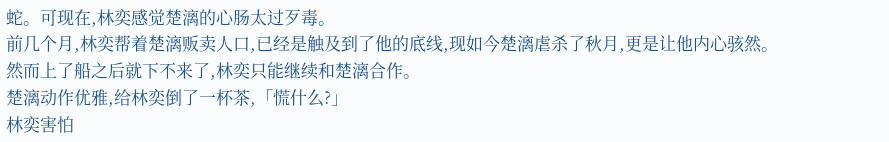蛇。可现在,林奕感觉楚漓的心肠太过歹毒。
前几个月,林奕帮着楚漓贩卖人口,已经是触及到了他的底线,现如今楚漓虐杀了秋月,更是让他内心骇然。
然而上了船之后就下不来了,林奕只能继续和楚漓合作。
楚漓动作优雅,给林奕倒了一杯茶,「慌什么?」
林奕害怕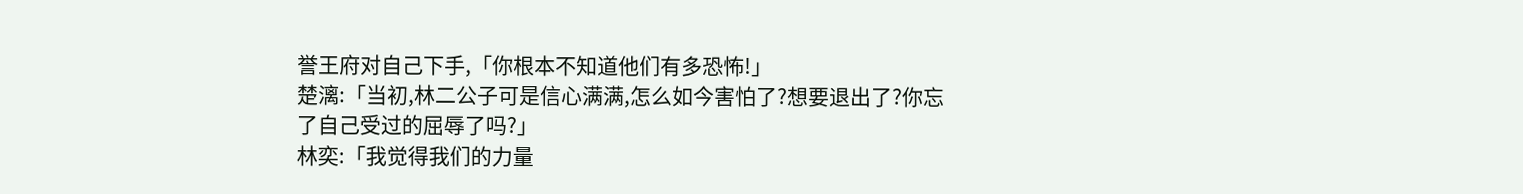誉王府对自己下手,「你根本不知道他们有多恐怖!」
楚漓:「当初,林二公子可是信心满满,怎么如今害怕了?想要退出了?你忘了自己受过的屈辱了吗?」
林奕:「我觉得我们的力量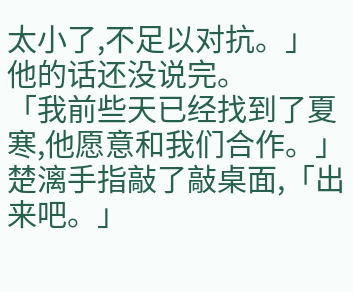太小了,不足以对抗。」
他的话还没说完。
「我前些天已经找到了夏寒,他愿意和我们合作。」楚漓手指敲了敲桌面,「出来吧。」